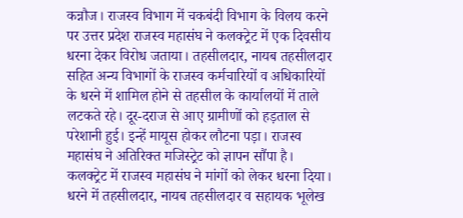कन्नौज। राजस्व विभाग में चकबंदी विभाग के विलय करने पर उत्तर प्रदेश राजस्व महासंघ ने कलक्ट्रेट में एक दिवसीय धरना देकर विरोध जताया। तहसीलदार, नायब तहसीलदार सहित अन्य विभागों के राजस्व कर्मचारियों व अधिकारियों के धरने में शामिल होने से तहसील के कार्यालयों में ताले लटकते रहे। दूर-दराज से आए ग्रामीणों को हड़ताल से परेशानी हुई। इन्हें मायूस होकर लौटना पड़ा। राजस्व महासंघ ने अतिरिक्त मजिस्ट्रेट को ज्ञापन सौंपा है।
कलक्ट्रेट में राजस्व महासंघ ने मांगों को लेकर धरना दिया। धरने में तहसीलदार, नायब तहसीलदार व सहायक भूलेख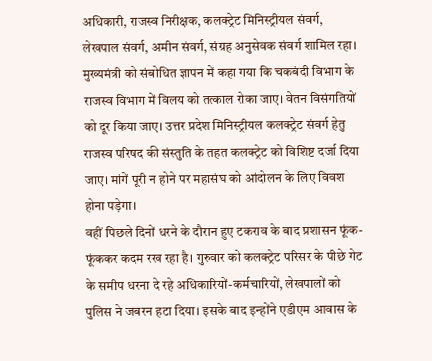अधिकारी, राजस्व निरीक्षक, कलक्ट्रेट मिनिस्ट्रीयल संवर्ग, लेखपाल संवर्ग, अमीन संवर्ग, संग्रह अनुसेवक संवर्ग शामिल रहा। मुख्यमंत्री को संबोधित ज्ञापन में कहा गया कि चकबंदी विभाग के राजस्व विभाग में विलय को तत्काल रोका जाए। वेतन विसंगतियों को दूर किया जाए। उत्तर प्रदेश मिनिस्ट्रीयल कलक्ट्रेट संवर्ग हेतु राजस्व परिषद की संस्तुति के तहत कलक्ट्रेट को विशिष्ट दर्जा दिया जाए। मांगें पूरी न होने पर महासंघ को आंदोलन के लिए विवश होना पड़ेगा।
वहीं पिछले दिनों धरने के दौरान हुए टकराव के बाद प्रशासन फूंक-फूंककर कदम रख रहा है। गुरुवार को कलक्ट्रेट परिसर के पीछे गेट के समीप धरना दे रहे अधिकारियों-कर्मचारियों, लेखपालों को पुलिस ने जबरन हटा दिया। इसके बाद इन्होंने एडीएम आवास के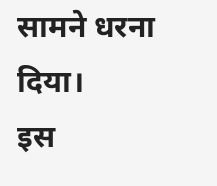सामने धरना दिया।
इस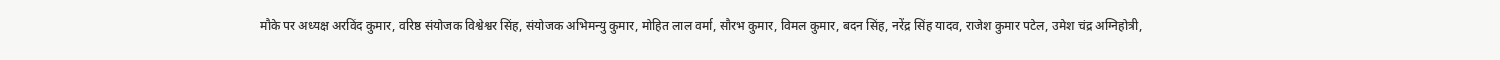मौके पर अध्यक्ष अरविंद कुमार, वरिष्ठ संयोजक विश्वेश्वर सिंह, संयोजक अभिमन्यु कुमार, मोहित लाल वर्मा, सौरभ कुमार, विमल कुमार, बदन सिंह, नरेंद्र सिंह यादव, राजेश कुमार पटेल, उमेश चंद्र अग्निहोत्री,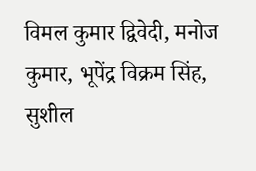विमल कुमार द्विवेदी, मनोज कुमार, भूपेंद्र विक्रम सिंह, सुशील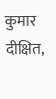कुमार दीक्षित,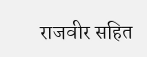राजवीर सहित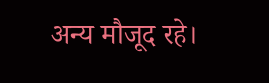अन्य मौजूद रहे।